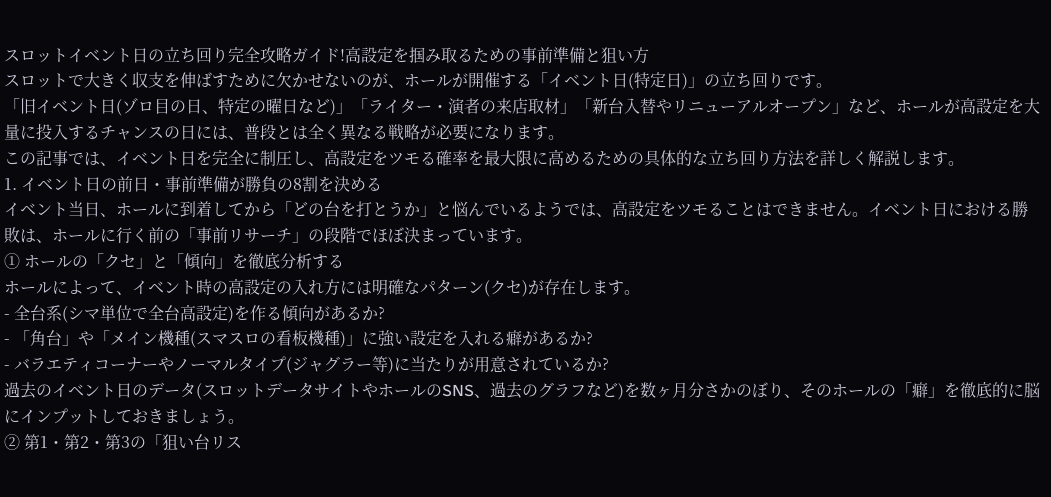スロットイベント日の立ち回り完全攻略ガイド!高設定を掴み取るための事前準備と狙い方
スロットで大きく収支を伸ばすために欠かせないのが、ホールが開催する「イベント日(特定日)」の立ち回りです。
「旧イベント日(ゾロ目の日、特定の曜日など)」「ライター・演者の来店取材」「新台入替やリニューアルオープン」など、ホールが高設定を大量に投入するチャンスの日には、普段とは全く異なる戦略が必要になります。
この記事では、イベント日を完全に制圧し、高設定をツモる確率を最大限に高めるための具体的な立ち回り方法を詳しく解説します。
1. イベント日の前日・事前準備が勝負の8割を決める
イベント当日、ホールに到着してから「どの台を打とうか」と悩んでいるようでは、高設定をツモることはできません。イベント日における勝敗は、ホールに行く前の「事前リサーチ」の段階でほぼ決まっています。
① ホールの「クセ」と「傾向」を徹底分析する
ホールによって、イベント時の高設定の入れ方には明確なパターン(クセ)が存在します。
- 全台系(シマ単位で全台高設定)を作る傾向があるか?
- 「角台」や「メイン機種(スマスロの看板機種)」に強い設定を入れる癖があるか?
- バラエティコーナーやノーマルタイプ(ジャグラー等)に当たりが用意されているか?
過去のイベント日のデータ(スロットデータサイトやホールのSNS、過去のグラフなど)を数ヶ月分さかのぼり、そのホールの「癖」を徹底的に脳にインプットしておきましょう。
② 第1・第2・第3の「狙い台リス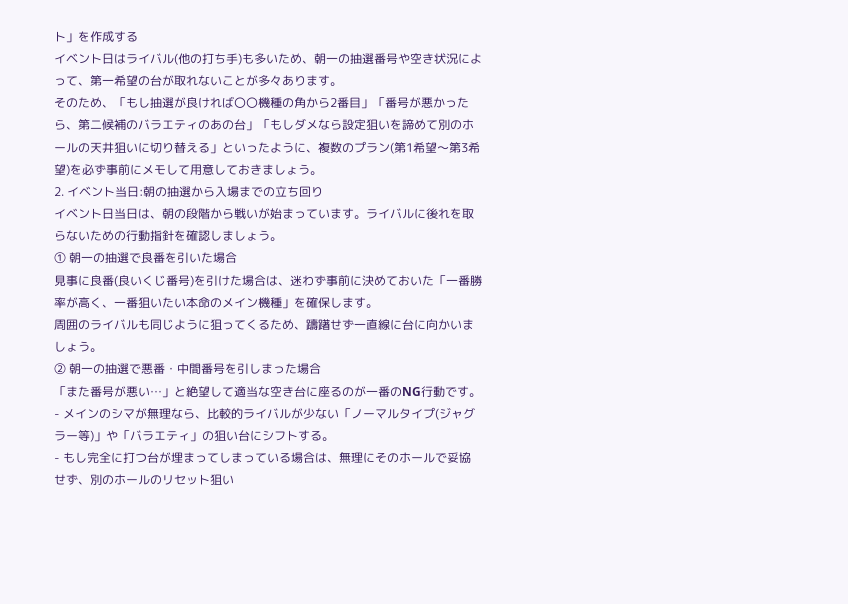ト」を作成する
イベント日はライバル(他の打ち手)も多いため、朝一の抽選番号や空き状況によって、第一希望の台が取れないことが多々あります。
そのため、「もし抽選が良ければ〇〇機種の角から2番目」「番号が悪かったら、第二候補のバラエティのあの台」「もしダメなら設定狙いを諦めて別のホールの天井狙いに切り替える」といったように、複数のプラン(第1希望〜第3希望)を必ず事前にメモして用意しておきましょう。
2. イベント当日:朝の抽選から入場までの立ち回り
イベント日当日は、朝の段階から戦いが始まっています。ライバルに後れを取らないための行動指針を確認しましょう。
① 朝一の抽選で良番を引いた場合
見事に良番(良いくじ番号)を引けた場合は、迷わず事前に決めておいた「一番勝率が高く、一番狙いたい本命のメイン機種」を確保します。
周囲のライバルも同じように狙ってくるため、躊躇せず一直線に台に向かいましょう。
② 朝一の抽選で悪番・中間番号を引しまった場合
「また番号が悪い…」と絶望して適当な空き台に座るのが一番のNG行動です。
- メインのシマが無理なら、比較的ライバルが少ない「ノーマルタイプ(ジャグラー等)」や「バラエティ」の狙い台にシフトする。
- もし完全に打つ台が埋まってしまっている場合は、無理にそのホールで妥協せず、別のホールのリセット狙い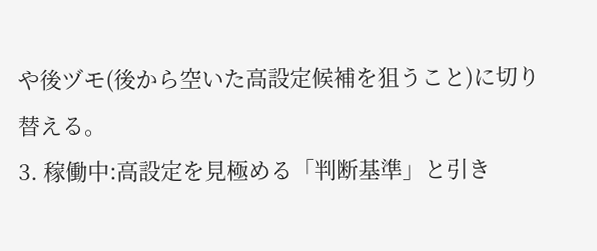や後ヅモ(後から空いた高設定候補を狙うこと)に切り替える。
3. 稼働中:高設定を見極める「判断基準」と引き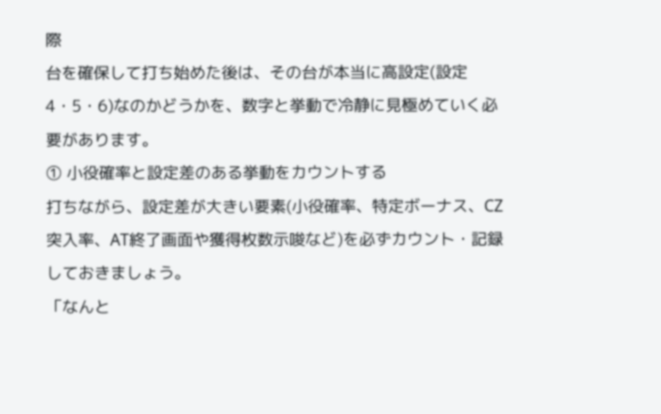際
台を確保して打ち始めた後は、その台が本当に高設定(設定4・5・6)なのかどうかを、数字と挙動で冷静に見極めていく必要があります。
① 小役確率と設定差のある挙動をカウントする
打ちながら、設定差が大きい要素(小役確率、特定ボーナス、CZ突入率、AT終了画面や獲得枚数示唆など)を必ずカウント・記録しておきましょう。
「なんと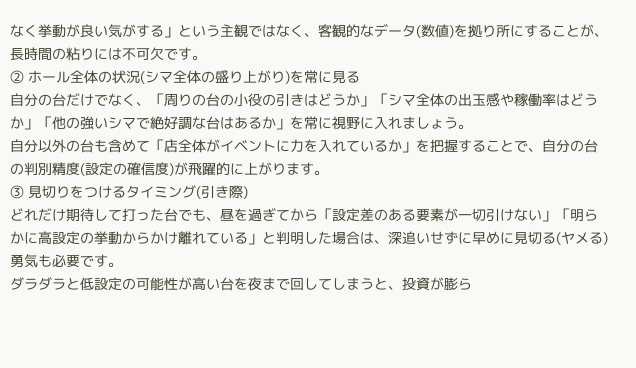なく挙動が良い気がする」という主観ではなく、客観的なデータ(数値)を拠り所にすることが、長時間の粘りには不可欠です。
② ホール全体の状況(シマ全体の盛り上がり)を常に見る
自分の台だけでなく、「周りの台の小役の引きはどうか」「シマ全体の出玉感や稼働率はどうか」「他の強いシマで絶好調な台はあるか」を常に視野に入れましょう。
自分以外の台も含めて「店全体がイベントに力を入れているか」を把握することで、自分の台の判別精度(設定の確信度)が飛躍的に上がります。
③ 見切りをつけるタイミング(引き際)
どれだけ期待して打った台でも、昼を過ぎてから「設定差のある要素が一切引けない」「明らかに高設定の挙動からかけ離れている」と判明した場合は、深追いせずに早めに見切る(ヤメる)勇気も必要です。
ダラダラと低設定の可能性が高い台を夜まで回してしまうと、投資が膨ら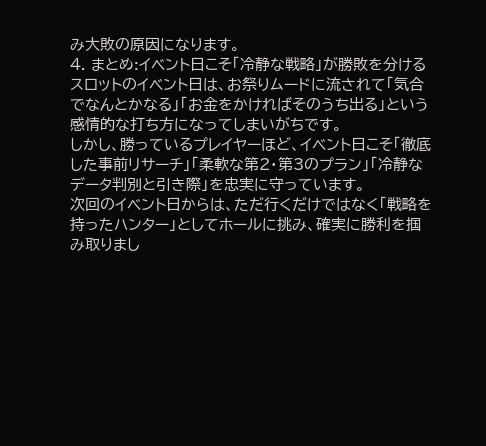み大敗の原因になります。
4. まとめ:イベント日こそ「冷静な戦略」が勝敗を分ける
スロットのイベント日は、お祭りムードに流されて「気合でなんとかなる」「お金をかければそのうち出る」という感情的な打ち方になってしまいがちです。
しかし、勝っているプレイヤーほど、イベント日こそ「徹底した事前リサーチ」「柔軟な第2・第3のプラン」「冷静なデータ判別と引き際」を忠実に守っています。
次回のイベント日からは、ただ行くだけではなく「戦略を持ったハンター」としてホールに挑み、確実に勝利を掴み取りまし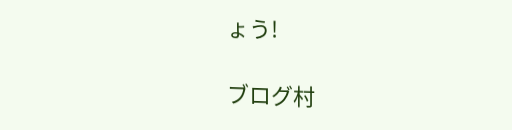ょう!

ブログ村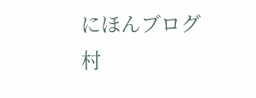にほんブログ村